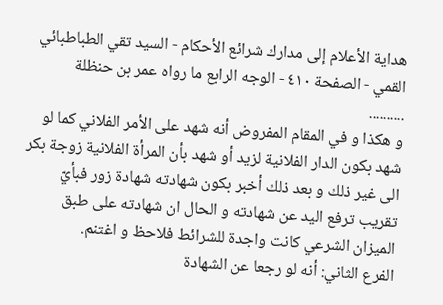هداية الأعلام إلى مدارك شرائع الأحكام - السيد تقي الطباطبائي القمي - الصفحة ٤١٠ - الوجه الرابع ما رواه عمر بن حنظلة
..........
و هكذا و في المقام المفروض أنه شهد على الأمر الفلاني كما لو شهد بكون الدار الفلانية لزيد أو شهد بأن المرأة الفلانية زوجة بكر الى غير ذلك و بعد ذلك أخبر بكون شهادته شهادة زور فبأيّ تقريب ترفع اليد عن شهادته و الحال ان شهادته على طبق الميزان الشرعي كانت واجدة للشرائط فلاحظ و اغتنم.
الفرع الثاني: أنه لو رجعا عن الشهادة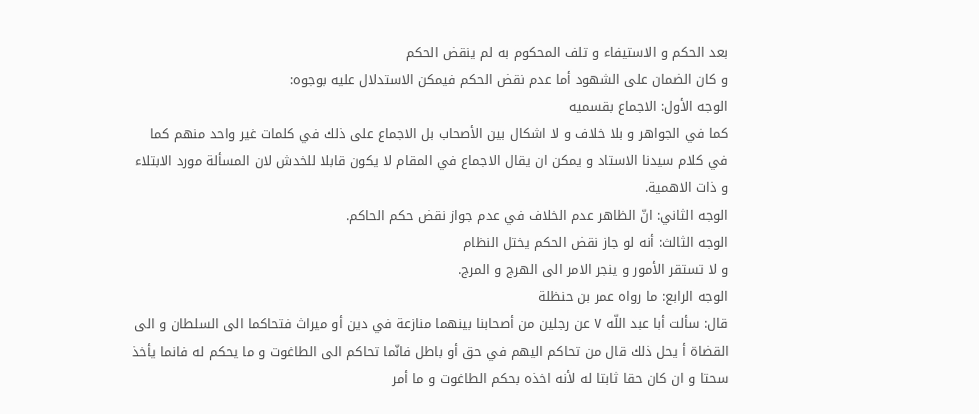بعد الحكم و الاستيفاء و تلف المحكوم به لم ينقض الحكم
و كان الضمان على الشهود أما عدم نقض الحكم فيمكن الاستدلال عليه بوجوه:
الوجه الأول: الاجماع بقسميه
كما في الجواهر و بلا خلاف و لا اشكال بين الأصحاب بل الاجماع على ذلك في كلمات غير واحد منهم كما في كلام سيدنا الاستاد و يمكن ان يقال الاجماع في المقام لا يكون قابلا للخدش لان المسألة مورد الابتلاء و ذات الاهمية.
الوجه الثاني: انّ الظاهر عدم الخلاف في عدم جواز نقض حكم الحاكم.
الوجه الثالث: أنه لو جاز نقض الحكم يختل النظام
و لا تستقر الأمور و ينجر الامر الى الهرج و المرج.
الوجه الرابع: ما رواه عمر بن حنظلة
قال: سألت أبا عبد اللّه ٧ عن رجلين من أصحابنا بينهما منازعة في دين أو ميراث فتحاكما الى السلطان و الى القضاة أ يحل ذلك قال من تحاكم اليهم في حق أو باطل فانّما تحاكم الى الطاغوت و ما يحكم له فانما يأخذ سحتا و ان كان حقا ثابتا له لأنه اخذه بحكم الطاغوت و ما أمر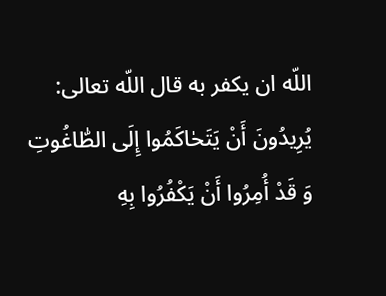اللّه ان يكفر به قال اللّه تعالى: يُرِيدُونَ أَنْ يَتَحٰاكَمُوا إِلَى الطّٰاغُوتِ وَ قَدْ أُمِرُوا أَنْ يَكْفُرُوا بِهِ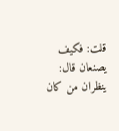قلت: فكيف يصنعان قال: ينظران من كان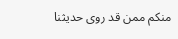منكم ممن قد روى حديثنا